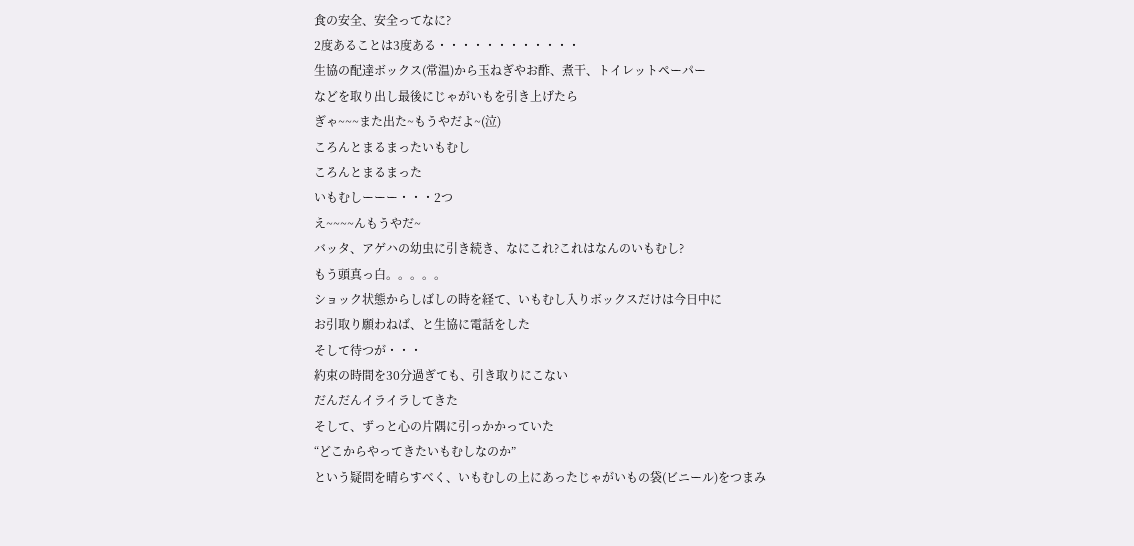食の安全、安全ってなに?
2度あることは3度ある・・・・・・・・・・・・
生協の配達ボックス(常温)から玉ねぎやお酢、煮干、トイレットペーパー
などを取り出し最後にじゃがいもを引き上げたら
ぎゃ~~~また出た~もうやだよ~(泣)
ころんとまるまったいもむし
ころんとまるまった
いもむしーーー・・・2つ
え~~~~んもうやだ~
バッタ、アゲハの幼虫に引き続き、なにこれ?これはなんのいもむし?
もう頭真っ白。。。。。
ショック状態からしばしの時を経て、いもむし入りボックスだけは今日中に
お引取り願わねば、と生協に電話をした
そして待つが・・・
約束の時間を30分過ぎても、引き取りにこない
だんだんイライラしてきた
そして、ずっと心の片隅に引っかかっていた
“どこからやってきたいもむしなのか”
という疑問を晴らすべく、いもむしの上にあったじゃがいもの袋(ビニール)をつまみ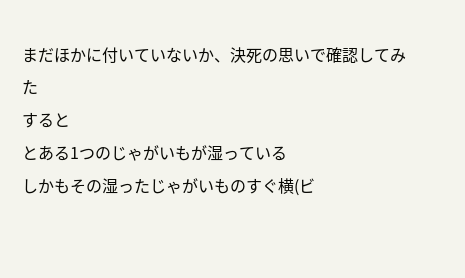まだほかに付いていないか、決死の思いで確認してみた
すると
とある1つのじゃがいもが湿っている
しかもその湿ったじゃがいものすぐ横(ビ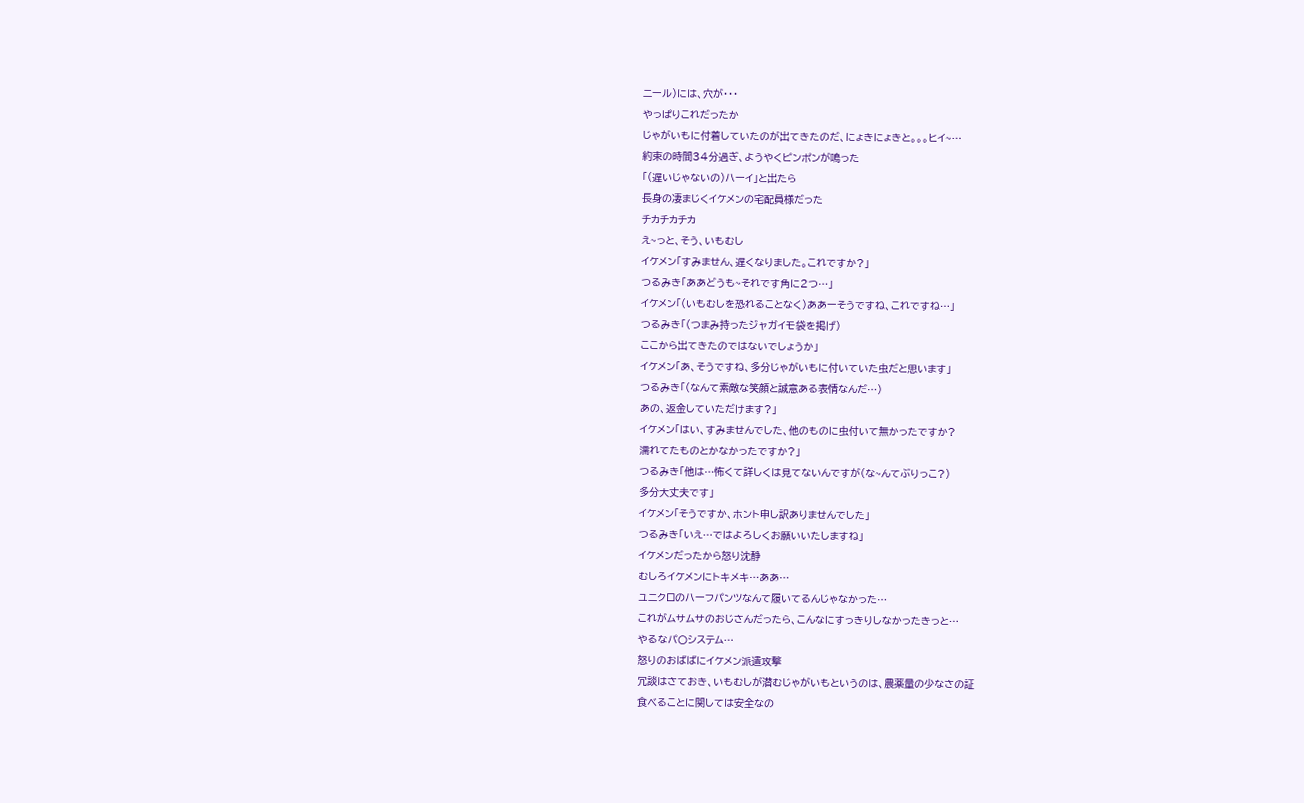ニール)には、穴が・・・
やっぱりこれだったか
じゃがいもに付着していたのが出てきたのだ、にょきにょきと。。。ヒイ~…
約束の時間34分過ぎ、ようやくピンポンが鳴った
「(遅いじゃないの)ハーイ」と出たら
長身の凄まじくイケメンの宅配員様だった
チカチカチカ
え~っと、そう、いもむし
イケメン「すみません、遅くなりました。これですか?」
つるみき「ああどうも~それです角に2つ…」
イケメン「(いもむしを恐れることなく)ああーそうですね、これですね…」
つるみき「(つまみ持ったジャガイモ袋を掲げ)
ここから出てきたのではないでしょうか」
イケメン「あ、そうですね、多分じゃがいもに付いていた虫だと思います」
つるみき「(なんて素敵な笑顔と誠意ある表情なんだ…)
あの、返金していただけます?」
イケメン「はい、すみませんでした、他のものに虫付いて無かったですか?
濡れてたものとかなかったですか?」
つるみき「他は…怖くて詳しくは見てないんですが(な~んてぶりっこ?)
多分大丈夫です」
イケメン「そうですか、ホント申し訳ありませんでした」
つるみき「いえ…ではよろしくお願いいたしますね」
イケメンだったから怒り沈静
むしろイケメンにトキメキ…ああ…
ユニクロのハーフパンツなんて履いてるんじゃなかった…
これがムサムサのおじさんだったら、こんなにすっきりしなかったきっと…
やるなパ〇システム…
怒りのおばばにイケメン派遣攻撃
冗談はさておき、いもむしが潜むじゃがいもというのは、農薬量の少なさの証
食べることに関しては安全なの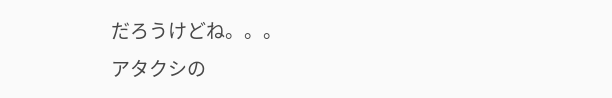だろうけどね。。。
アタクシの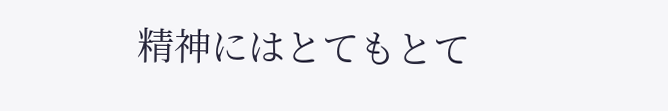精神にはとてもとて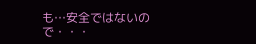も…安全ではないので・・・